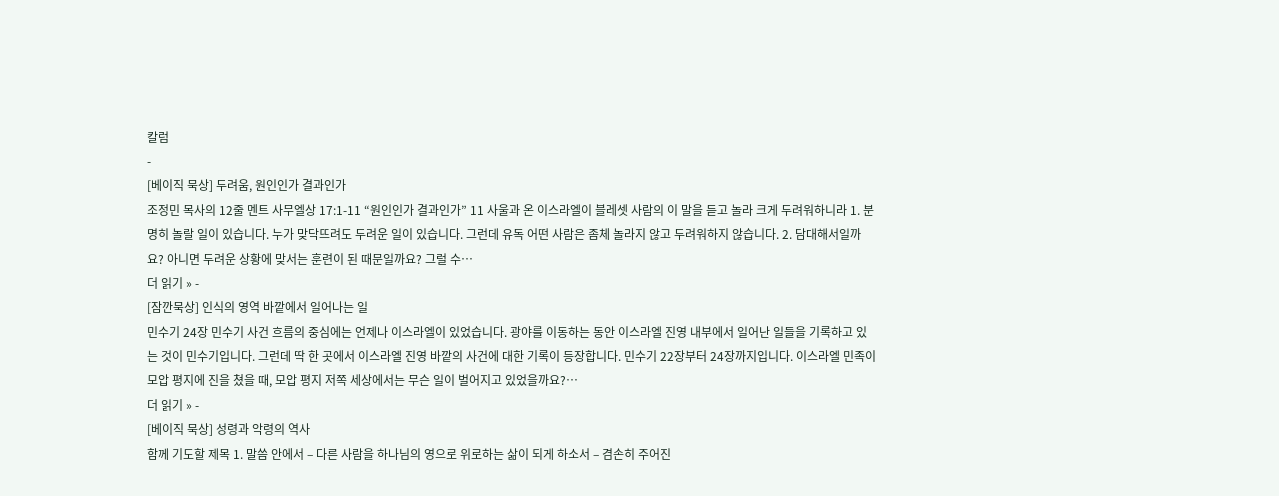칼럼
-
[베이직 묵상] 두려움, 원인인가 결과인가
조정민 목사의 12줄 멘트 사무엘상 17:1-11 “원인인가 결과인가” 11 사울과 온 이스라엘이 블레셋 사람의 이 말을 듣고 놀라 크게 두려워하니라 1. 분명히 놀랄 일이 있습니다. 누가 맞닥뜨려도 두려운 일이 있습니다. 그런데 유독 어떤 사람은 좀체 놀라지 않고 두려워하지 않습니다. 2. 담대해서일까요? 아니면 두려운 상황에 맞서는 훈련이 된 때문일까요? 그럴 수…
더 읽기 » -
[잠깐묵상] 인식의 영역 바깥에서 일어나는 일
민수기 24장 민수기 사건 흐름의 중심에는 언제나 이스라엘이 있었습니다. 광야를 이동하는 동안 이스라엘 진영 내부에서 일어난 일들을 기록하고 있는 것이 민수기입니다. 그런데 딱 한 곳에서 이스라엘 진영 바깥의 사건에 대한 기록이 등장합니다. 민수기 22장부터 24장까지입니다. 이스라엘 민족이 모압 평지에 진을 쳤을 때, 모압 평지 저쪽 세상에서는 무슨 일이 벌어지고 있었을까요?…
더 읽기 » -
[베이직 묵상] 성령과 악령의 역사
함께 기도할 제목 1. 말씀 안에서 – 다른 사람을 하나님의 영으로 위로하는 삶이 되게 하소서 – 겸손히 주어진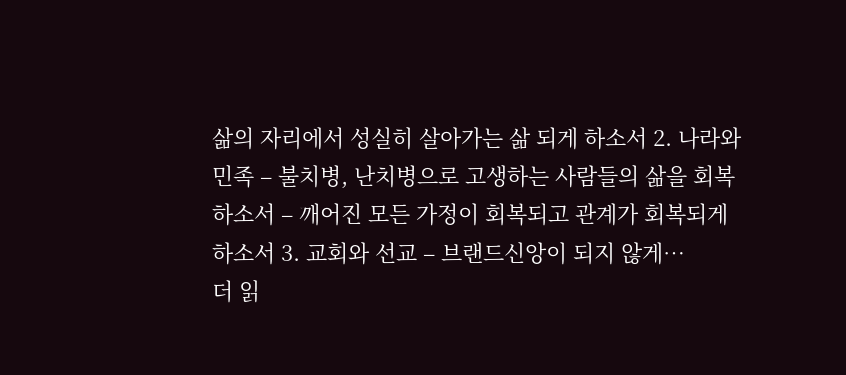삶의 자리에서 성실히 살아가는 삶 되게 하소서 2. 나라와 민족 – 불치병, 난치병으로 고생하는 사람들의 삶을 회복하소서 – 깨어진 모든 가정이 회복되고 관계가 회복되게 하소서 3. 교회와 선교 – 브랜드신앙이 되지 않게…
더 읽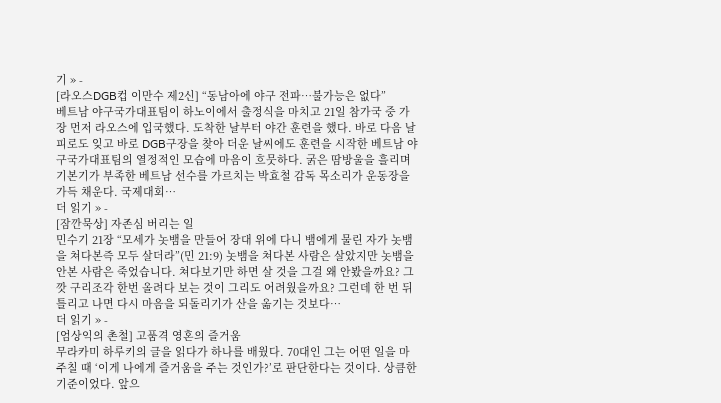기 » -
[라오스DGB컵 이만수 제2신] “동남아에 야구 전파…불가능은 없다”
베트남 야구국가대표팀이 하노이에서 출정식을 마치고 21일 참가국 중 가장 먼저 라오스에 입국했다. 도착한 날부터 야간 훈련을 했다. 바로 다음 날 피로도 잊고 바로 DGB구장을 찾아 더운 날씨에도 훈련을 시작한 베트남 야구국가대표팀의 열정적인 모습에 마음이 흐뭇하다. 굵은 땀방울을 흘리며 기본기가 부족한 베트남 선수를 가르치는 박효철 감독 목소리가 운동장을 가득 채운다. 국제대회…
더 읽기 » -
[잠깐묵상] 자존심 버리는 일
민수기 21장 “모세가 놋뱀을 만들어 장대 위에 다니 뱀에게 물린 자가 놋뱀을 쳐다본즉 모두 살더라”(민 21:9) 놋뱀을 쳐다본 사람은 살았지만 놋뱀을 안본 사람은 죽었습니다. 쳐다보기만 하면 살 것을 그걸 왜 안봤을까요? 그깟 구리조각 한번 올려다 보는 것이 그리도 어려웠을까요? 그런데 한 번 뒤틀리고 나면 다시 마음을 되돌리기가 산을 옮기는 것보다…
더 읽기 » -
[엄상익의 촌철] 고품격 영혼의 즐거움
무라카미 하루키의 글을 읽다가 하나를 배웠다. 70대인 그는 어떤 일을 마주칠 때 ‘이게 나에게 즐거움을 주는 것인가?’로 판단한다는 것이다. 상큼한 기준이었다. 앞으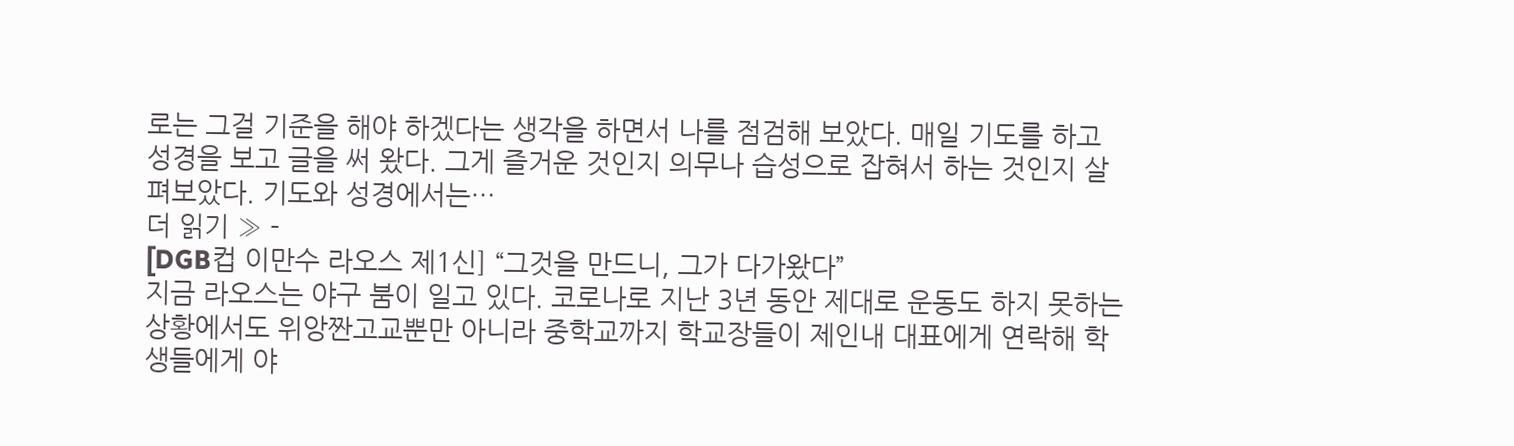로는 그걸 기준을 해야 하겠다는 생각을 하면서 나를 점검해 보았다. 매일 기도를 하고 성경을 보고 글을 써 왔다. 그게 즐거운 것인지 의무나 습성으로 잡혀서 하는 것인지 살펴보았다. 기도와 성경에서는…
더 읽기 » -
[DGB컵 이만수 라오스 제1신] “그것을 만드니, 그가 다가왔다”
지금 라오스는 야구 붐이 일고 있다. 코로나로 지난 3년 동안 제대로 운동도 하지 못하는 상황에서도 위앙짠고교뿐만 아니라 중학교까지 학교장들이 제인내 대표에게 연락해 학생들에게 야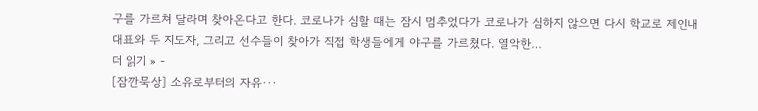구를 가르쳐 달라며 찾아온다고 한다. 코로나가 심할 때는 잠시 멈추었다가 코로나가 심하지 않으면 다시 학교로 제인내 대표와 두 지도자, 그리고 선수들이 찾아가 직접 학생들에게 야구를 가르쳤다. 열악한…
더 읽기 » -
[잠깐묵상] 소유로부터의 자유···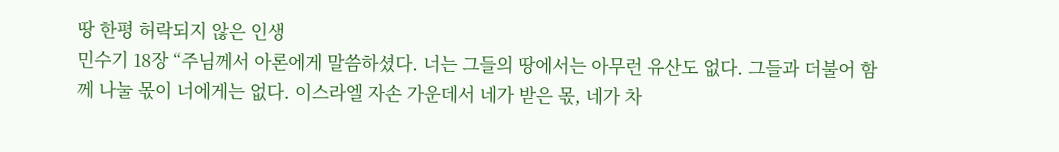땅 한평 허락되지 않은 인생
민수기 18장 “주님께서 아론에게 말씀하셨다. 너는 그들의 땅에서는 아무런 유산도 없다. 그들과 더불어 함께 나눌 몫이 너에게는 없다. 이스라엘 자손 가운데서 네가 받은 몫, 네가 차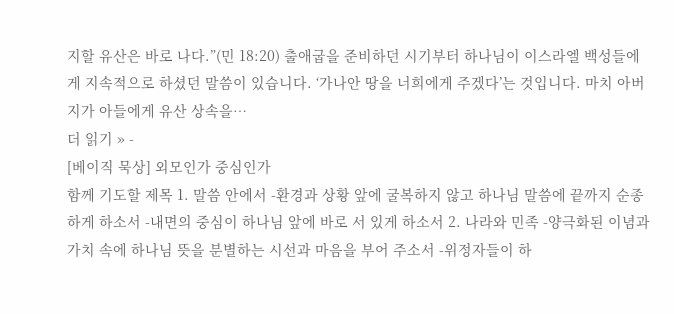지할 유산은 바로 나다.”(민 18:20) 출애굽을 준비하던 시기부터 하나님이 이스라엘 백성들에게 지속적으로 하셨던 말씀이 있습니다. ‘가나안 땅을 너희에게 주겠다’는 것입니다. 마치 아버지가 아들에게 유산 상속을…
더 읽기 » -
[베이직 묵상] 외모인가 중심인가
함께 기도할 제목 1. 말씀 안에서 -환경과 상황 앞에 굴복하지 않고 하나님 말씀에 끝까지 순종하게 하소서 -내면의 중심이 하나님 앞에 바로 서 있게 하소서 2. 나라와 민족 -양극화된 이념과 가치 속에 하나님 뜻을 분별하는 시선과 마음을 부어 주소서 -위정자들이 하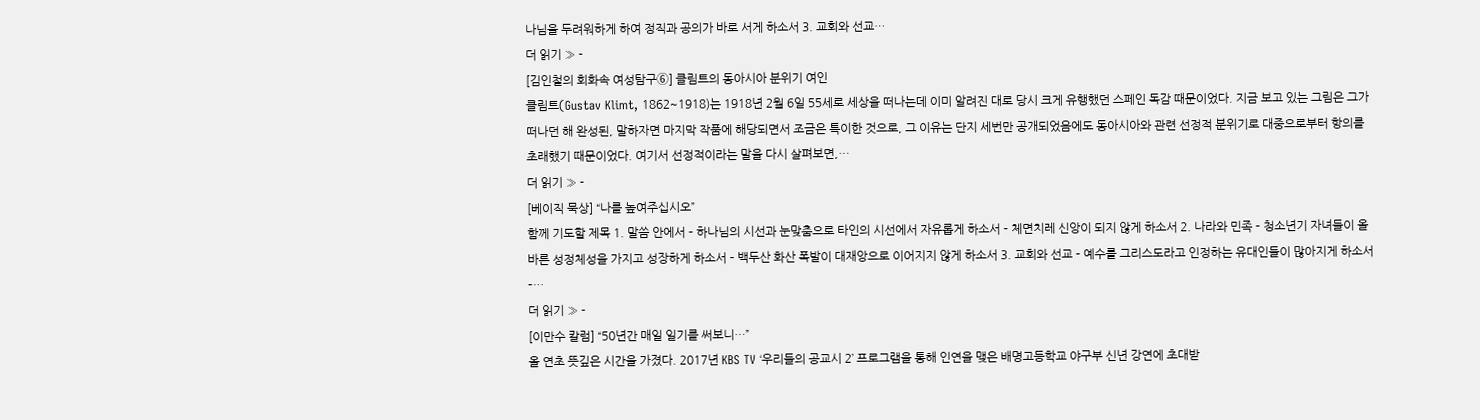나님을 두려워하게 하여 정직과 공의가 바로 서게 하소서 3. 교회와 선교…
더 읽기 » -
[김인철의 회화속 여성탐구⑥] 클림트의 동아시아 분위기 여인
클림트(Gustav Klimt, 1862~1918)는 1918년 2월 6일 55세로 세상을 떠나는데 이미 알려진 대로 당시 크게 유행했던 스페인 독감 때문이었다. 지금 보고 있는 그림은 그가 떠나던 해 완성된, 말하자면 마지막 작품에 해당되면서 조금은 특이한 것으로, 그 이유는 단지 세번만 공개되었음에도 동아시아와 관련 선정적 분위기로 대중으로부터 항의를 초래했기 때문이었다. 여기서 선정적이라는 말을 다시 살펴보면,…
더 읽기 » -
[베이직 묵상] “나를 높여주십시오”
함께 기도할 제목 1. 말씀 안에서 – 하나님의 시선과 눈맞춤으로 타인의 시선에서 자유롭게 하소서 – 체면치레 신앙이 되지 않게 하소서 2. 나라와 민족 – 청소년기 자녀들이 올바른 성정체성을 가지고 성장하게 하소서 – 백두산 화산 폭발이 대재앙으로 이어지지 않게 하소서 3. 교회와 선교 – 예수를 그리스도라고 인정하는 유대인들이 많아지게 하소서 –…
더 읽기 » -
[이만수 칼럼] “50년간 매일 일기를 써보니…”
올 연초 뜻깊은 시간을 가졌다. 2017년 KBS TV ‘우리들의 공교시 2’ 프로그램을 통해 인연을 맺은 배명고등학교 야구부 신년 강연에 초대받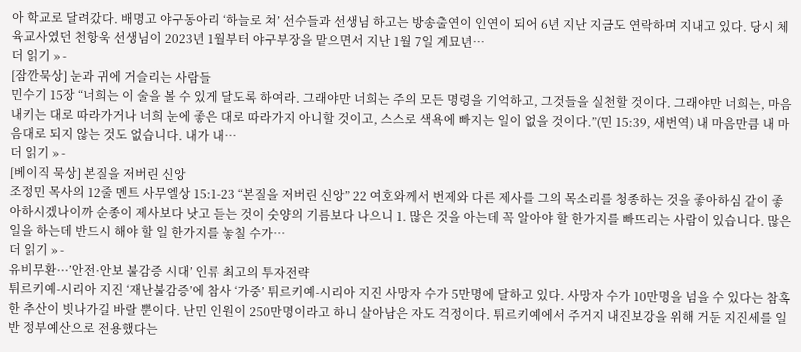아 학교로 달려갔다. 배명고 야구동아리 ‘하늘로 쳐’ 선수들과 선생님 하고는 방송출연이 인연이 되어 6년 지난 지금도 연락하며 지내고 있다. 당시 체육교사였던 천항욱 선생님이 2023년 1월부터 야구부장을 맡으면서 지난 1월 7일 계묘년…
더 읽기 » -
[잠깐묵상] 눈과 귀에 거슬리는 사람들
민수기 15장 “너희는 이 술을 볼 수 있게 달도록 하여라. 그래야만 너희는 주의 모든 명령을 기억하고, 그것들을 실천할 것이다. 그래야만 너희는, 마음 내키는 대로 따라가거나 너희 눈에 좋은 대로 따라가지 아니할 것이고, 스스로 색욕에 빠지는 일이 없을 것이다.”(민 15:39, 새번역) 내 마음만큼 내 마음대로 되지 않는 것도 없습니다. 내가 내…
더 읽기 » -
[베이직 묵상] 본질을 저버린 신앙
조정민 목사의 12줄 멘트 사무엘상 15:1-23 “본질을 저버린 신앙” 22 여호와께서 번제와 다른 제사를 그의 목소리를 청종하는 것을 좋아하심 같이 좋아하시겠나이까 순종이 제사보다 낫고 듣는 것이 숫양의 기름보다 나으니 1. 많은 것을 아는데 꼭 알아야 할 한가지를 빠뜨리는 사람이 있습니다. 많은 일을 하는데 반드시 해야 할 일 한가지를 놓칠 수가…
더 읽기 » -
유비무환···’안전·안보 불감증 시대’ 인류 최고의 투자전략
튀르키예-시리아 지진 ‘재난불감증’에 참사 ‘가중’ 튀르키예-시리아 지진 사망자 수가 5만명에 달하고 있다. 사망자 수가 10만명을 넘을 수 있다는 참혹한 추산이 빗나가길 바랄 뿐이다. 난민 인원이 250만명이라고 하니 살아남은 자도 걱정이다. 튀르키예에서 주거지 내진보강을 위해 거둔 지진세를 일반 정부예산으로 전용했다는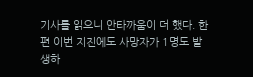기사를 읽으니 안타까움이 더 했다. 한편 이번 지진에도 사망자가 1명도 발생하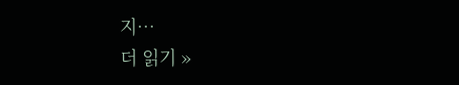지…
더 읽기 »